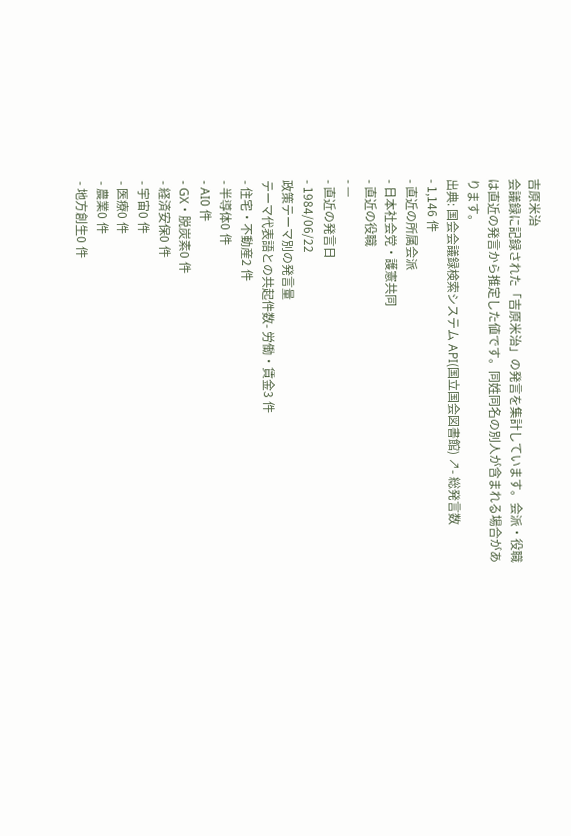吉原米治
会議録に記録された「吉原米治」の発言を集計しています。会派・役職は直近の発言から推定した値です。同姓同名の別人が含まれる場合があります。
出典: 国会会議録検索システム API(国立国会図書館) ↗- 総発言数
- 1,146 件
- 直近の所属会派
- 日本社会党・護憲共同
- 直近の役職
- —
- 直近の発言日
- 1984/06/22
政策テーマ別の発言量
テーマ代表語との共起件数- 労働・賃金3 件
- 住宅・不動産2 件
- 半導体0 件
- AI0 件
- GX・脱炭素0 件
- 経済安保0 件
- 宇宙0 件
- 医療0 件
- 農業0 件
- 地方創生0 件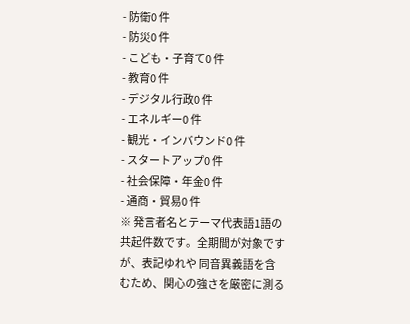- 防衛0 件
- 防災0 件
- こども・子育て0 件
- 教育0 件
- デジタル行政0 件
- エネルギー0 件
- 観光・インバウンド0 件
- スタートアップ0 件
- 社会保障・年金0 件
- 通商・貿易0 件
※ 発言者名とテーマ代表語1語の共起件数です。全期間が対象ですが、表記ゆれや 同音異義語を含むため、関心の強さを厳密に測る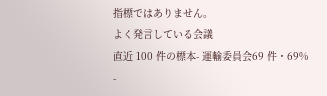指標ではありません。
よく発言している会議
直近 100 件の標本- 運輸委員会69 件・69%
-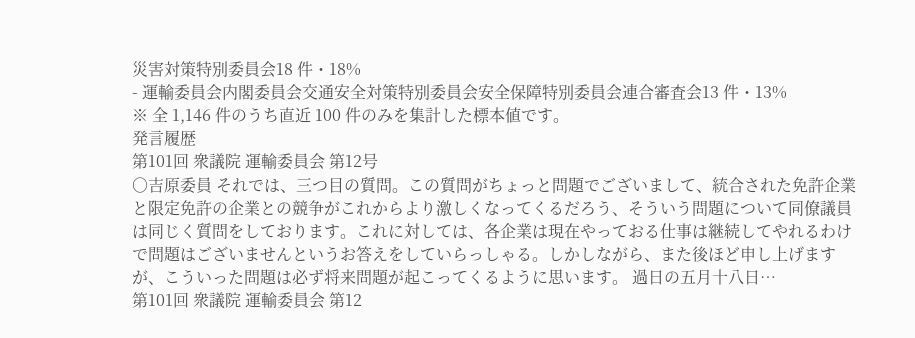災害対策特別委員会18 件・18%
- 運輸委員会内閣委員会交通安全対策特別委員会安全保障特別委員会連合審査会13 件・13%
※ 全 1,146 件のうち直近 100 件のみを集計した標本値です。
発言履歴
第101回 衆議院 運輸委員会 第12号
○吉原委員 それでは、三つ目の質問。この質問がちょっと問題でございまして、統合された免許企業と限定免許の企業との競争がこれからより激しくなってくるだろう、そういう問題について同僚議員は同じく質問をしております。これに対しては、各企業は現在やっておる仕事は継続してやれるわけで問題はございませんというお答えをしていらっしゃる。しかしながら、また後ほど申し上げますが、こういった問題は必ず将来問題が起こってくるように思います。 過日の五月十八日…
第101回 衆議院 運輸委員会 第12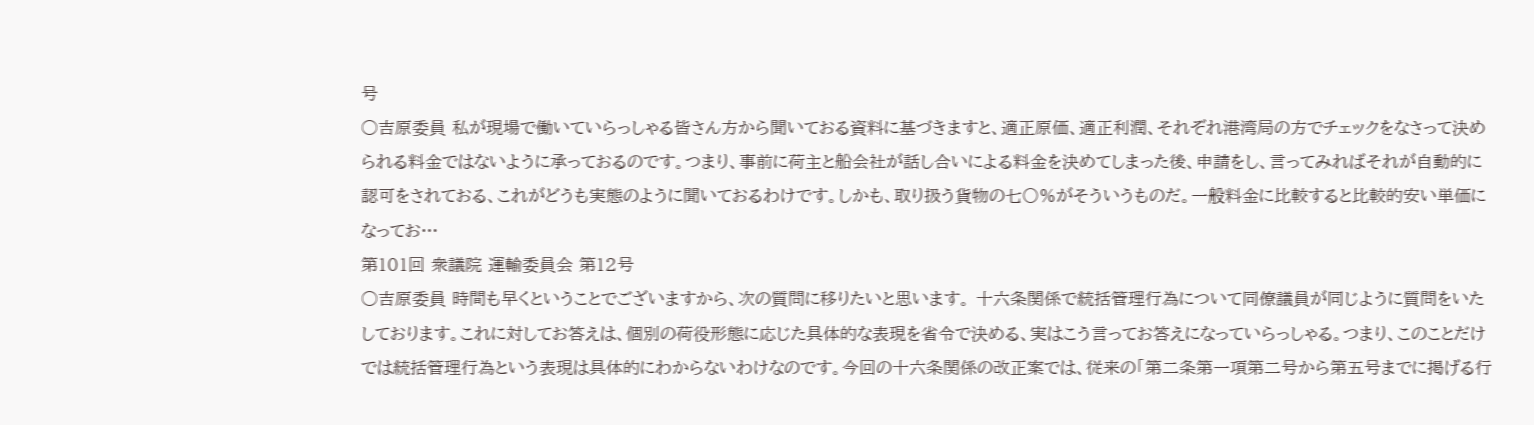号
○吉原委員 私が現場で働いていらっしゃる皆さん方から聞いておる資料に基づきますと、適正原価、適正利潤、それぞれ港湾局の方でチェックをなさって決められる料金ではないように承っておるのです。つまり、事前に荷主と船会社が話し合いによる料金を決めてしまった後、申請をし、言ってみればそれが自動的に認可をされておる、これがどうも実態のように聞いておるわけです。しかも、取り扱う貨物の七〇%がそういうものだ。一般料金に比較すると比較的安い単価になってお…
第101回 衆議院 運輸委員会 第12号
○吉原委員 時間も早くということでございますから、次の質問に移りたいと思います。 十六条関係で統括管理行為について同僚議員が同じように質問をいたしております。これに対してお答えは、個別の荷役形態に応じた具体的な表現を省令で決める、実はこう言ってお答えになっていらっしゃる。つまり、このことだけでは統括管理行為という表現は具体的にわからないわけなのです。今回の十六条関係の改正案では、従来の「第二条第一項第二号から第五号までに掲げる行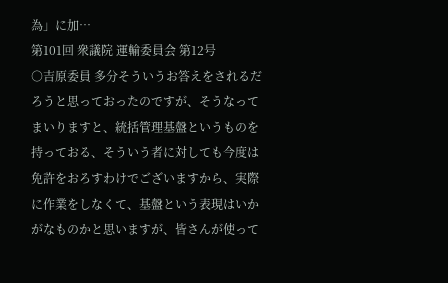為」に加…
第101回 衆議院 運輸委員会 第12号
○吉原委員 多分そういうお答えをされるだろうと思っておったのですが、そうなってまいりますと、統括管理基盤というものを持っておる、そういう者に対しても今度は免許をおろすわけでございますから、実際に作業をしなくて、基盤という表現はいかがなものかと思いますが、皆さんが使って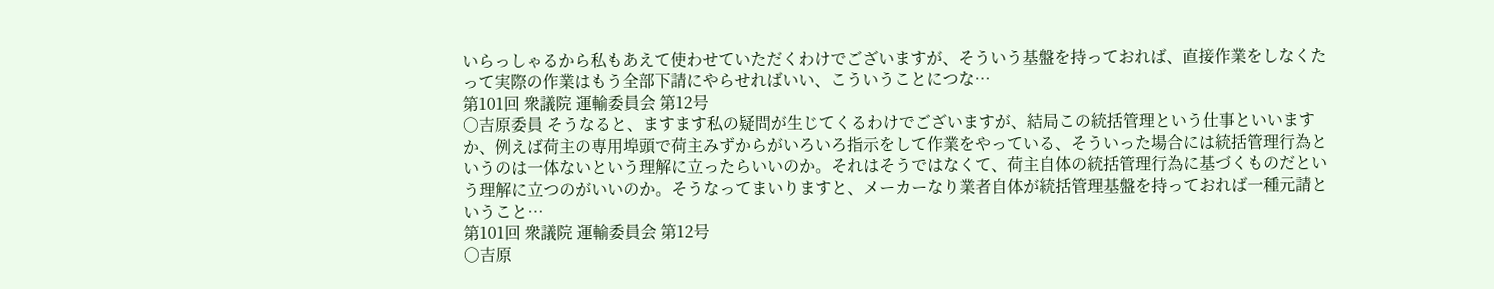いらっしゃるから私もあえて使わせていただくわけでございますが、そういう基盤を持っておれば、直接作業をしなくたって実際の作業はもう全部下請にやらせればいい、こういうことにつな…
第101回 衆議院 運輸委員会 第12号
○吉原委員 そうなると、ますます私の疑問が生じてくるわけでございますが、結局この統括管理という仕事といいますか、例えば荷主の専用埠頭で荷主みずからがいろいろ指示をして作業をやっている、そういった場合には統括管理行為というのは一体ないという理解に立ったらいいのか。それはそうではなくて、荷主自体の統括管理行為に基づくものだという理解に立つのがいいのか。そうなってまいりますと、メーカーなり業者自体が統括管理基盤を持っておれば一種元請ということ…
第101回 衆議院 運輸委員会 第12号
○吉原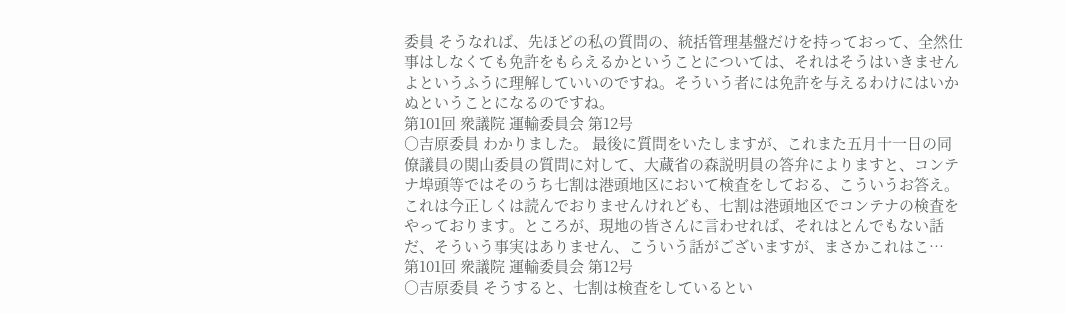委員 そうなれば、先ほどの私の質問の、統括管理基盤だけを持っておって、全然仕事はしなくても免許をもらえるかということについては、それはそうはいきませんよというふうに理解していいのですね。そういう者には免許を与えるわけにはいかぬということになるのですね。
第101回 衆議院 運輸委員会 第12号
○吉原委員 わかりました。 最後に質問をいたしますが、これまた五月十一日の同僚議員の関山委員の質問に対して、大蔵省の森説明員の答弁によりますと、コンテナ埠頭等ではそのうち七割は港頭地区において検査をしておる、こういうお答え。これは今正しくは読んでおりませんけれども、七割は港頭地区でコンテナの検査をやっております。ところが、現地の皆さんに言わせれば、それはとんでもない話だ、そういう事実はありません、こういう話がございますが、まさかこれはこ…
第101回 衆議院 運輸委員会 第12号
○吉原委員 そうすると、七割は検査をしているとい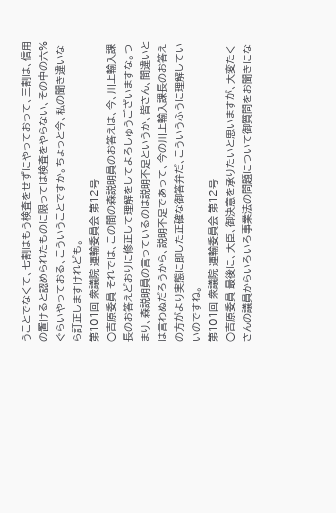うことでなくて、七割はもう検査をせずにやっておって、三割は、信用の置けると認められたものに限っては検査をやらない、その中の六%ぐらいやっておる、こういうことですか。ちょっと今、私の聞き違いなら訂正しますけれども。
第101回 衆議院 運輸委員会 第12号
○吉原委員 それでは、この間の森説明員のお答えは、今、川上輸入課長のお答えどおりに修正して理解をしてよろしゅうございますな。つまり、森説明員の言っているのは説明不足というか、皆さん、間違いとは言わぬだろうから、説明不足であって、今の川上輸入課長のお答えの方がより実態に即した正確な御答弁だ、こういうふうに理解していいのですね。
第101回 衆議院 運輸委員会 第12号
○吉原委員 最後に、大臣、御決意を承りたいと思いますが、大変たくさんの議員からいろいろ事業法の問題について御質問をお聞きにな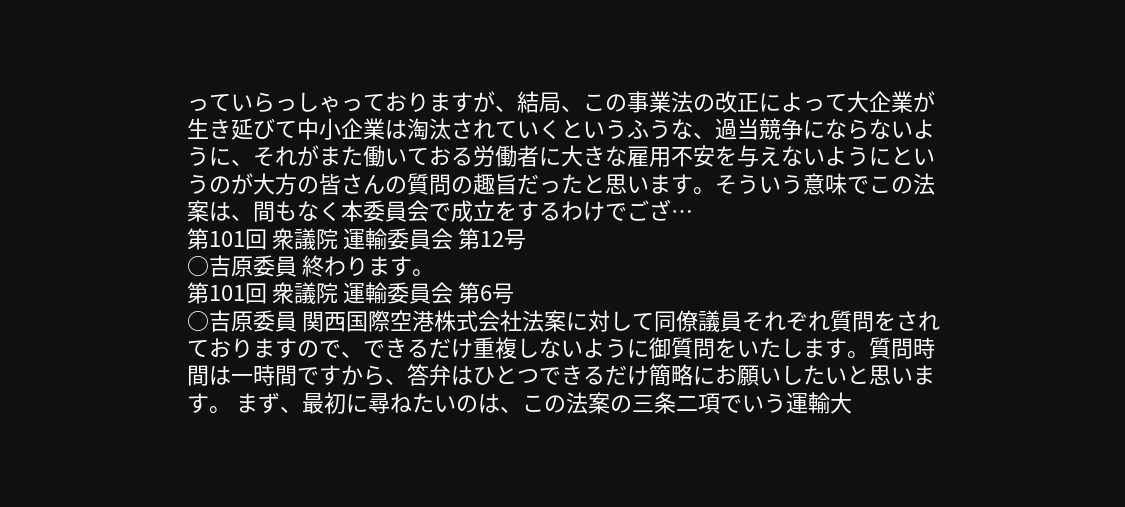っていらっしゃっておりますが、結局、この事業法の改正によって大企業が生き延びて中小企業は淘汰されていくというふうな、過当競争にならないように、それがまた働いておる労働者に大きな雇用不安を与えないようにというのが大方の皆さんの質問の趣旨だったと思います。そういう意味でこの法案は、間もなく本委員会で成立をするわけでござ…
第101回 衆議院 運輸委員会 第12号
○吉原委員 終わります。
第101回 衆議院 運輸委員会 第6号
○吉原委員 関西国際空港株式会社法案に対して同僚議員それぞれ質問をされておりますので、できるだけ重複しないように御質問をいたします。質問時間は一時間ですから、答弁はひとつできるだけ簡略にお願いしたいと思います。 まず、最初に尋ねたいのは、この法案の三条二項でいう運輸大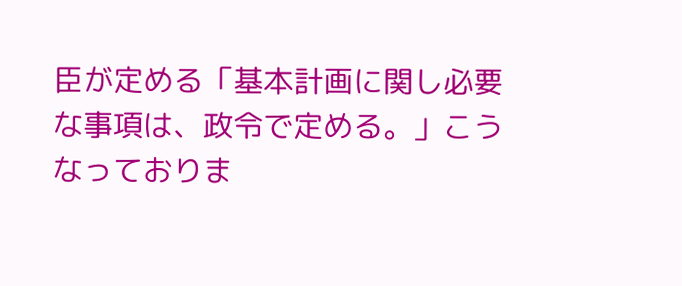臣が定める「基本計画に関し必要な事項は、政令で定める。」こうなっておりま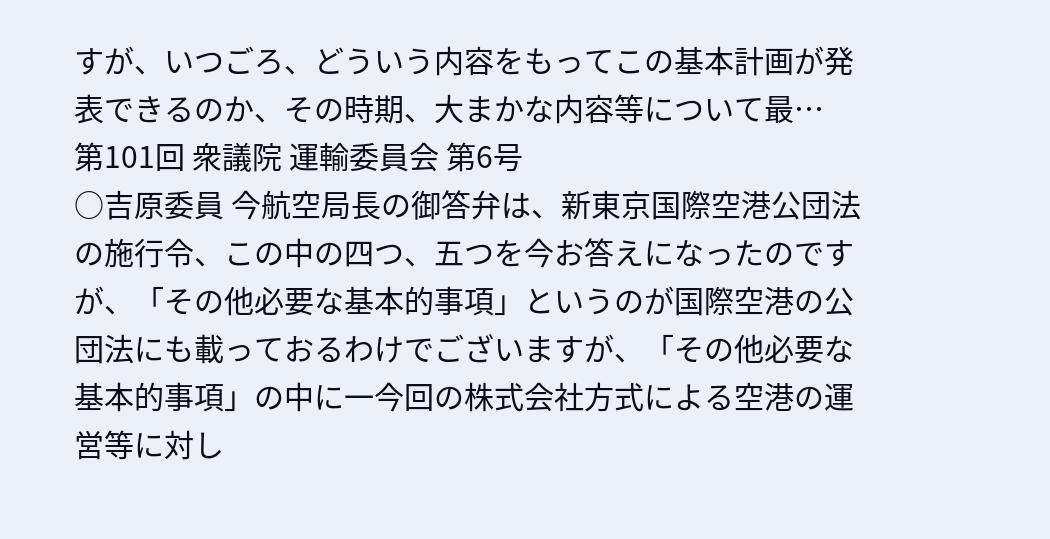すが、いつごろ、どういう内容をもってこの基本計画が発表できるのか、その時期、大まかな内容等について最…
第101回 衆議院 運輸委員会 第6号
○吉原委員 今航空局長の御答弁は、新東京国際空港公団法の施行令、この中の四つ、五つを今お答えになったのですが、「その他必要な基本的事項」というのが国際空港の公団法にも載っておるわけでございますが、「その他必要な基本的事項」の中に一今回の株式会社方式による空港の運営等に対し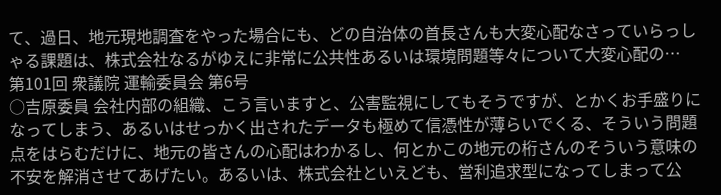て、過日、地元現地調査をやった場合にも、どの自治体の首長さんも大変心配なさっていらっしゃる課題は、株式会社なるがゆえに非常に公共性あるいは環境問題等々について大変心配の…
第101回 衆議院 運輸委員会 第6号
○吉原委員 会社内部の組織、こう言いますと、公害監視にしてもそうですが、とかくお手盛りになってしまう、あるいはせっかく出されたデータも極めて信憑性が薄らいでくる、そういう問題点をはらむだけに、地元の皆さんの心配はわかるし、何とかこの地元の桁さんのそういう意味の不安を解消させてあげたい。あるいは、株式会社といえども、営利追求型になってしまって公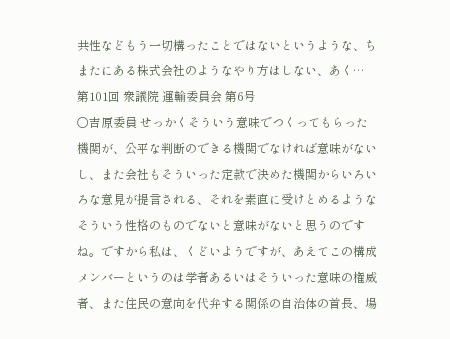共性などもう一切構ったことではないというような、ちまたにある株式会社のようなやり方はしない、あく…
第101回 衆議院 運輸委員会 第6号
○吉原委員 せっかくそういう意味でつくってもらった機関が、公平な判断のできる機関でなければ意味がないし、また会社もそういった定款で決めた機関からいろいろな意見が提言される、それを素直に受けとめるようなそういう性格のものでないと意味がないと思うのですね。ですから私は、くどいようですが、あえてこの構成メンバーというのは学者あるいはそういった意味の権威者、また住民の意向を代弁する関係の自治体の首長、場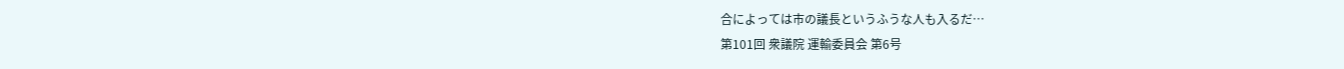合によっては市の議長というふうな人も入るだ…
第101回 衆議院 運輸委員会 第6号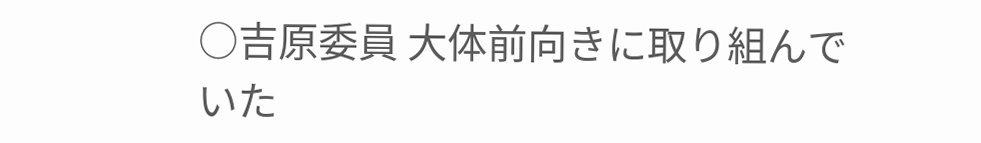○吉原委員 大体前向きに取り組んでいた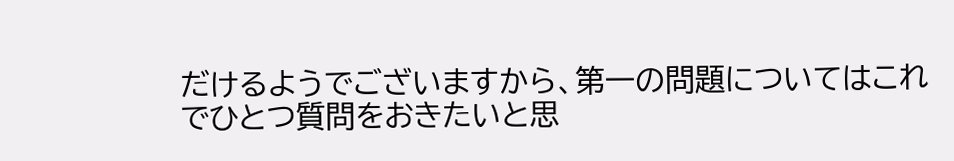だけるようでございますから、第一の問題についてはこれでひとつ質問をおきたいと思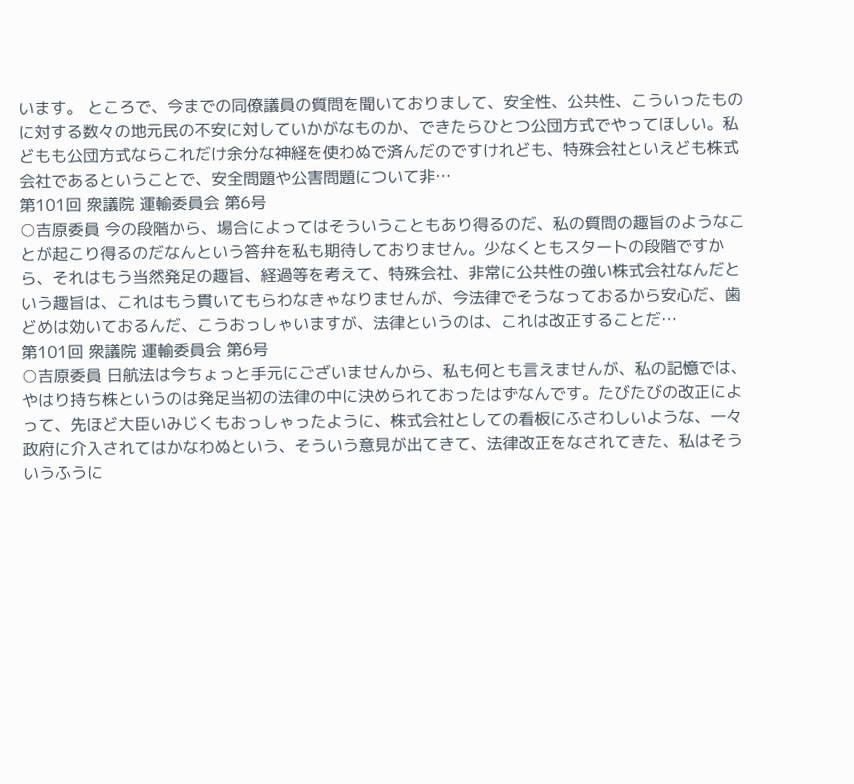います。 ところで、今までの同僚議員の質問を聞いておりまして、安全性、公共性、こういったものに対する数々の地元民の不安に対していかがなものか、できたらひとつ公団方式でやってほしい。私どもも公団方式ならこれだけ余分な神経を使わぬで済んだのですけれども、特殊会社といえども株式会社であるということで、安全問題や公害問題について非…
第101回 衆議院 運輸委員会 第6号
○吉原委員 今の段階から、場合によってはそういうこともあり得るのだ、私の質問の趣旨のようなことが起こり得るのだなんという答弁を私も期待しておりません。少なくともスタートの段階ですから、それはもう当然発足の趣旨、経過等を考えて、特殊会社、非常に公共性の強い株式会社なんだという趣旨は、これはもう貫いてもらわなきゃなりませんが、今法律でそうなっておるから安心だ、歯どめは効いておるんだ、こうおっしゃいますが、法律というのは、これは改正することだ…
第101回 衆議院 運輸委員会 第6号
○吉原委員 日航法は今ちょっと手元にございませんから、私も何とも言えませんが、私の記憶では、やはり持ち株というのは発足当初の法律の中に決められておったはずなんです。たびたびの改正によって、先ほど大臣いみじくもおっしゃったように、株式会社としての看板にふさわしいような、一々政府に介入されてはかなわぬという、そういう意見が出てきて、法律改正をなされてきた、私はそういうふうに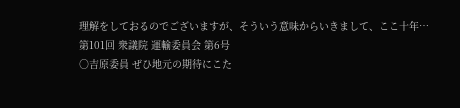理解をしておるのでございますが、そういう意味からいきまして、ここ十年…
第101回 衆議院 運輸委員会 第6号
○吉原委員 ぜひ地元の期待にこた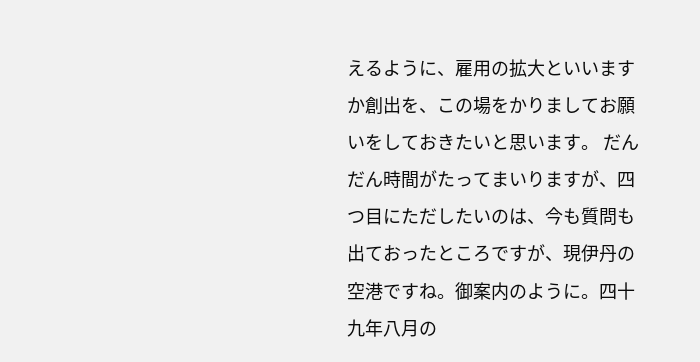えるように、雇用の拡大といいますか創出を、この場をかりましてお願いをしておきたいと思います。 だんだん時間がたってまいりますが、四つ目にただしたいのは、今も質問も出ておったところですが、現伊丹の空港ですね。御案内のように。四十九年八月の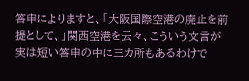答申によりますと、「大阪国際空港の廃止を前提として、」関西空港を云々、こういう文言が実は短い答申の中に三カ所もあるわけで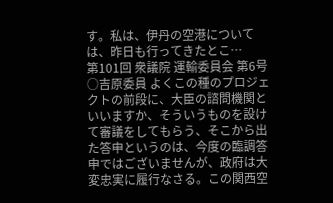す。私は、伊丹の空港については、昨日も行ってきたとこ…
第101回 衆議院 運輸委員会 第6号
○吉原委員 よくこの種のプロジェクトの前段に、大臣の諮問機関といいますか、そういうものを設けて審議をしてもらう、そこから出た答申というのは、今度の臨調答申ではございませんが、政府は大変忠実に履行なさる。この関西空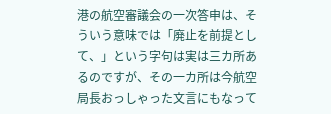港の航空審議会の一次答申は、そういう意味では「廃止を前提として、」という字句は実は三カ所あるのですが、その一カ所は今航空局長おっしゃった文言にもなって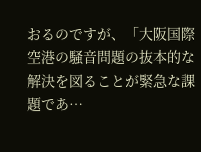おるのですが、「大阪国際空港の騒音問題の抜本的な解決を図ることが緊急な課題であ…